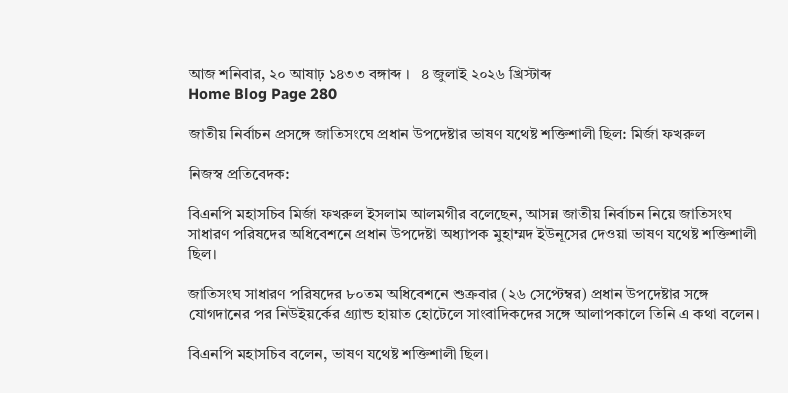আজ শনিবার, ২০ আষাঢ় ১৪৩৩ বঙ্গাব্দ ।   ৪ জুলাই ২০২৬ খ্রিস্টাব্দ
Home Blog Page 280

জাতীয় নির্বাচন প্রসঙ্গে জাতিসংঘে প্রধান উপদেষ্টার ভাষণ যথেষ্ট শক্তিশালী ছিল: মির্জা ফখরুল

নিজস্ব প্রতিবেদক:

বিএনপি মহাসচিব মির্জা ফখরুল ইসলাম আলমগীর বলেছেন, আসন্ন জাতীয় নির্বাচন নিয়ে জাতিসংঘ সাধারণ পরিষদের অধিবেশনে প্রধান উপদেষ্টা অধ্যাপক মুহাম্মদ ইউনূসের দেওয়া ভাষণ যথেষ্ট শক্তিশালী ছিল।

জাতিসংঘ সাধারণ পরিষদের ৮০তম অধিবেশনে শুক্রবার (২৬ সেপ্টেম্বর) প্রধান উপদেষ্টার সঙ্গে যোগদানের পর নিউইয়র্কের গ্র্যান্ড হায়াত হোটেলে সাংবাদিকদের সঙ্গে আলাপকালে তিনি এ কথা বলেন।

বিএনপি মহাসচিব বলেন, ভাষণ যথেষ্ট শক্তিশালী ছিল।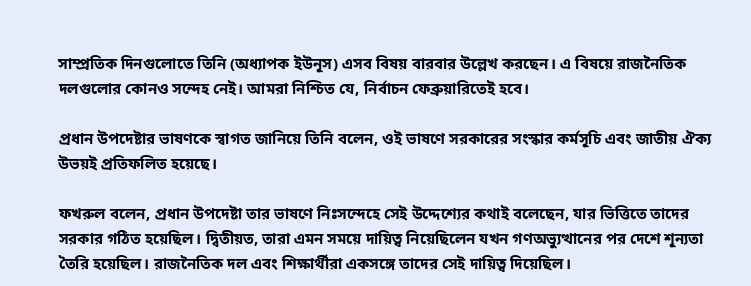সাম্প্রতিক দিনগুলোতে তিনি (অধ্যাপক ইউনূস) এসব বিষয় বারবার উল্লেখ করছেন। এ বিষয়ে রাজনৈতিক দলগুলোর কোনও সন্দেহ নেই। আমরা নিশ্চিত যে, নির্বাচন ফেব্রুয়ারিতেই হবে।

প্রধান উপদেষ্টার ভাষণকে স্বাগত জানিয়ে তিনি বলেন, ওই ভাষণে সরকারের সংস্কার কর্মসূচি এবং জাতীয় ঐক্য উভয়ই প্রতিফলিত হয়েছে।

ফখরুল বলেন, প্রধান উপদেষ্টা তার ভাষণে নিঃসন্দেহে সেই উদ্দেশ্যের কথাই বলেছেন, যার ভিত্তিতে তাদের সরকার গঠিত হয়েছিল। দ্বিতীয়ত, তারা এমন সময়ে দায়িত্ব নিয়েছিলেন যখন গণঅভ্যুত্থানের পর দেশে শূন্যতা তৈরি হয়েছিল। রাজনৈতিক দল এবং শিক্ষার্থীরা একসঙ্গে তাদের সেই দায়িত্ব দিয়েছিল।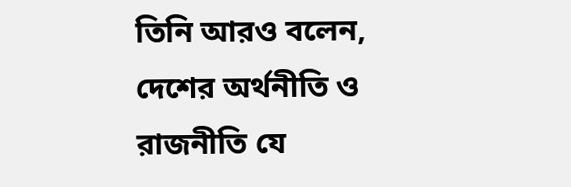তিনি আরও বলেন, দেশের অর্থনীতি ও রাজনীতি যে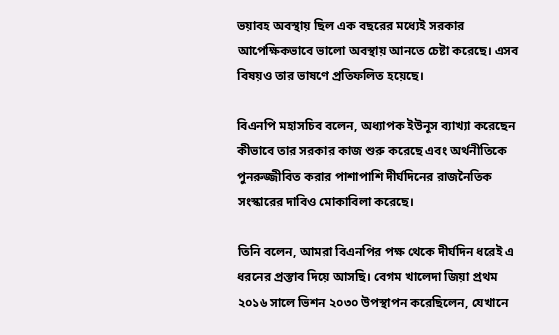ভয়াবহ অবস্থায় ছিল এক বছরের মধ্যেই সরকার আপেক্ষিকভাবে ভালো অবস্থায় আনতে চেষ্টা করেছে। এসব বিষয়ও তার ভাষণে প্রতিফলিত হয়েছে।

বিএনপি মহাসচিব বলেন, অধ্যাপক ইউনূস ব্যাখ্যা করেছেন কীভাবে তার সরকার কাজ শুরু করেছে এবং অর্থনীতিকে পুনরুজ্জীবিত করার পাশাপাশি দীর্ঘদিনের রাজনৈতিক সংস্কারের দাবিও মোকাবিলা করেছে।

তিনি বলেন, আমরা বিএনপির পক্ষ থেকে দীর্ঘদিন ধরেই এ ধরনের প্রস্তাব দিয়ে আসছি। বেগম খালেদা জিয়া প্রথম ২০১৬ সালে ভিশন ২০৩০ উপস্থাপন করেছিলেন, যেখানে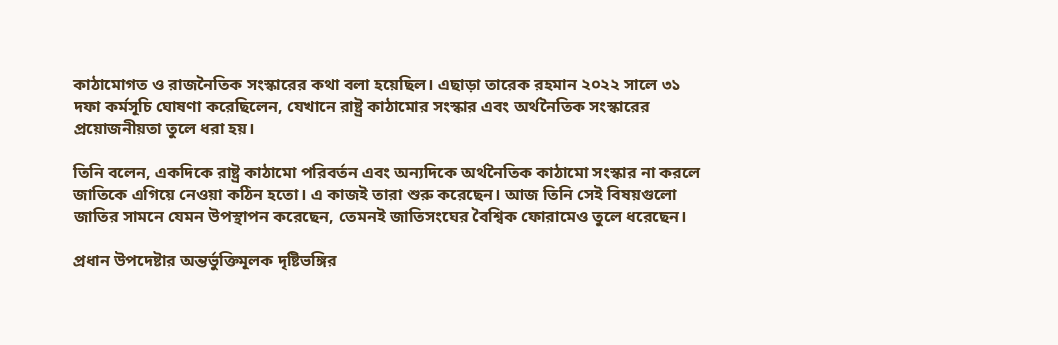কাঠামোগত ও রাজনৈতিক সংস্কারের কথা বলা হয়েছিল। এছাড়া তারেক রহমান ২০২২ সালে ৩১ দফা কর্মসূচি ঘোষণা করেছিলেন, যেখানে রাষ্ট্র কাঠামোর সংস্কার এবং অর্থনৈতিক সংস্কারের প্রয়োজনীয়তা তুলে ধরা হয়।

তিনি বলেন, একদিকে রাষ্ট্র কাঠামো পরিবর্তন এবং অন্যদিকে অর্থনৈতিক কাঠামো সংস্কার না করলে জাতিকে এগিয়ে নেওয়া কঠিন হতো। এ কাজই তারা শুরু করেছেন। আজ তিনি সেই বিষয়গুলো জাতির সামনে যেমন উপস্থাপন করেছেন, তেমনই জাতিসংঘের বৈশ্বিক ফোরামেও তুলে ধরেছেন।

প্রধান উপদেষ্টার অন্তর্ভুক্তিমূলক দৃষ্টিভঙ্গির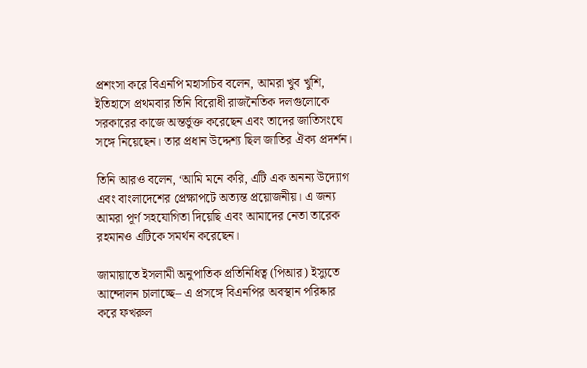প্রশংসা করে বিএনপি মহাসচিব বলেন, আমরা খুব খুশি, ইতিহাসে প্রথমবার তিনি বিরোধী রাজনৈতিক দলগুলোকে সরকারের কাজে অন্তর্ভুক্ত করেছেন এবং তাদের জাতিসংঘে সঙ্গে নিয়েছেন। তার প্রধান উদ্দেশ্য ছিল জাতির ঐক্য প্রদর্শন।

তিনি আরও বলেন, ‘আমি মনে করি, এটি এক অনন্য উদ্যোগ এবং বাংলাদেশের প্রেক্ষাপটে অত্যন্ত প্রয়োজনীয়। এ জন্য আমরা পূর্ণ সহযোগিতা দিয়েছি এবং আমাদের নেতা তারেক রহমানও এটিকে সমর্থন করেছেন।

জামায়াতে ইসলামী অনুপাতিক প্রতিনিধিত্ব (পিআর) ইস্যুতে আন্দোলন চালাচ্ছে– এ প্রসঙ্গে বিএনপির অবস্থান পরিষ্কার করে ফখরুল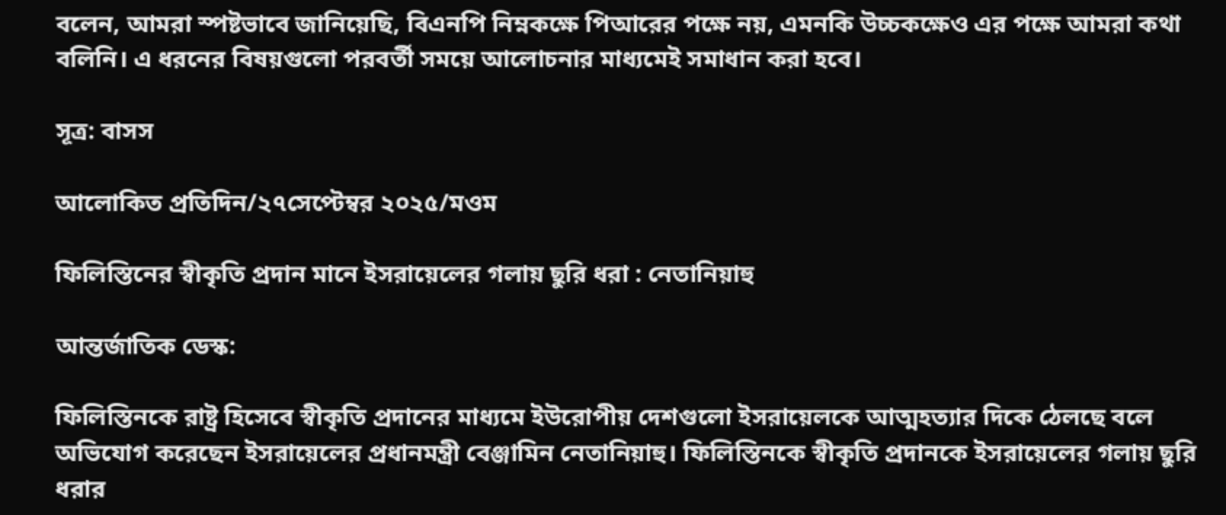বলেন, আমরা স্পষ্টভাবে জানিয়েছি, বিএনপি নিম্নকক্ষে পিআরের পক্ষে নয়, এমনকি উচ্চকক্ষেও এর পক্ষে আমরা কথা বলিনি। এ ধরনের বিষয়গুলো পরবর্তী সময়ে আলোচনার মাধ্যমেই সমাধান করা হবে।

সূত্র: বাসস

আলোকিত প্রতিদিন/২৭সেপ্টেম্বর ২০২৫/মওম

ফিলিস্তিনের স্বীকৃতি প্রদান মানে ইসরায়েলের গলায় ছুরি ধরা : নেতানিয়াহু

আন্তর্জাতিক ডেস্ক:

ফিলিস্তিনকে রাষ্ট্র হিসেবে স্বীকৃতি প্রদানের মাধ্যমে ইউরোপীয় দেশগুলো ইসরায়েলকে আত্মহত্যার দিকে ঠেলছে বলে অভিযোগ করেছেন ইসরায়েলের প্রধানমন্ত্রী বেঞ্জামিন নেতানিয়াহু। ফিলিস্তিনকে স্বীকৃতি প্রদানকে ইসরায়েলের গলায় ছুরি ধরার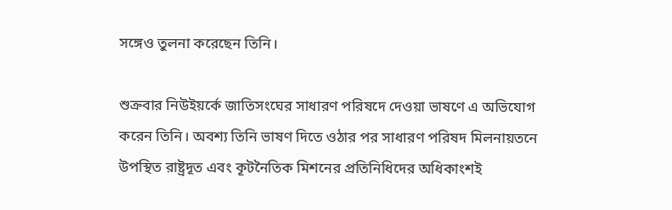সঙ্গেও তুলনা করেছেন তিনি।

শুক্রবার নিউইয়র্কে জাতিসংঘের সাধারণ পরিষদে দেওয়া ভাষণে এ অভিযোগ করেন তিনি। অবশ্য তিনি ভাষণ দিতে ওঠার পর সাধারণ পরিষদ মিলনায়তনে উপস্থিত রাষ্ট্রদূত এবং কূটনৈতিক মিশনের প্রতিনিধিদের অধিকাংশই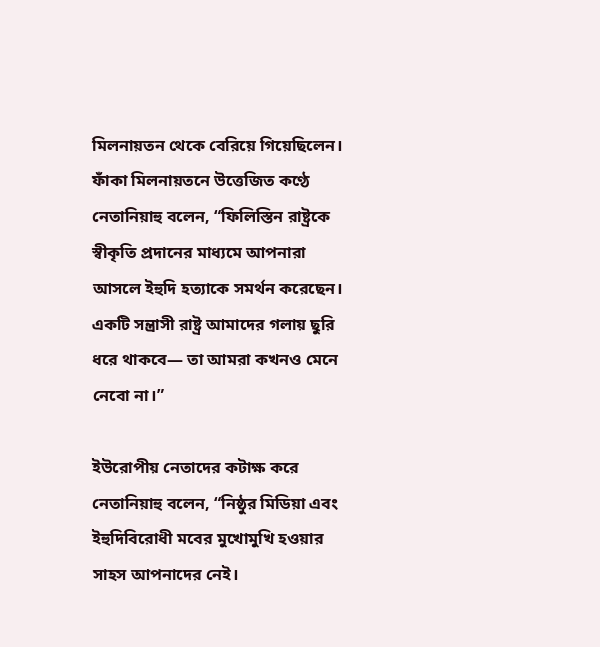মিলনায়তন থেকে বেরিয়ে গিয়েছিলেন। ফাঁকা মিলনায়তনে উত্তেজিত কণ্ঠে নেতানিয়াহু বলেন, “ফিলিস্তিন রাষ্ট্রকে স্বীকৃতি প্রদানের মাধ্যমে আপনারা আসলে ইহুদি হত্যাকে সমর্থন করেছেন। একটি সন্ত্রাসী রাষ্ট্র আমাদের গলায় ছুরি ধরে থাকবে— তা আমরা কখনও মেনে নেবো না।”

ইউরোপীয় নেতাদের কটাক্ষ করে নেতানিয়াহু বলেন, “নিষ্ঠুর মিডিয়া এবং ইহুদিবিরোধী মবের মুখোমুখি হওয়ার সাহস আপনাদের নেই।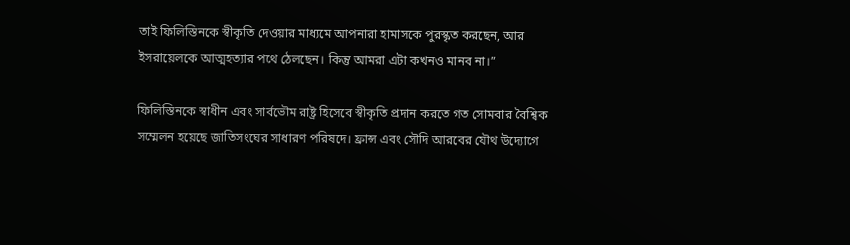তাই ফিলিস্তিনকে স্বীকৃতি দেওয়ার মাধ্যমে আপনারা হামাসকে পুরস্কৃত করছেন, আর ইসরায়েলকে আত্মহত্যার পথে ঠেলছেন। কিন্তু আমরা এটা কখনও মানব না।”

ফিলিস্তিনকে স্বাধীন এবং সার্বভৌম রাষ্ট্র হিসেবে স্বীকৃতি প্রদান করতে গত সোমবার বৈশ্বিক সম্মেলন হয়েছে জাতিসংঘের সাধারণ পরিষদে। ফ্রান্স এবং সৌদি আরবের যৌথ উদ্যোগে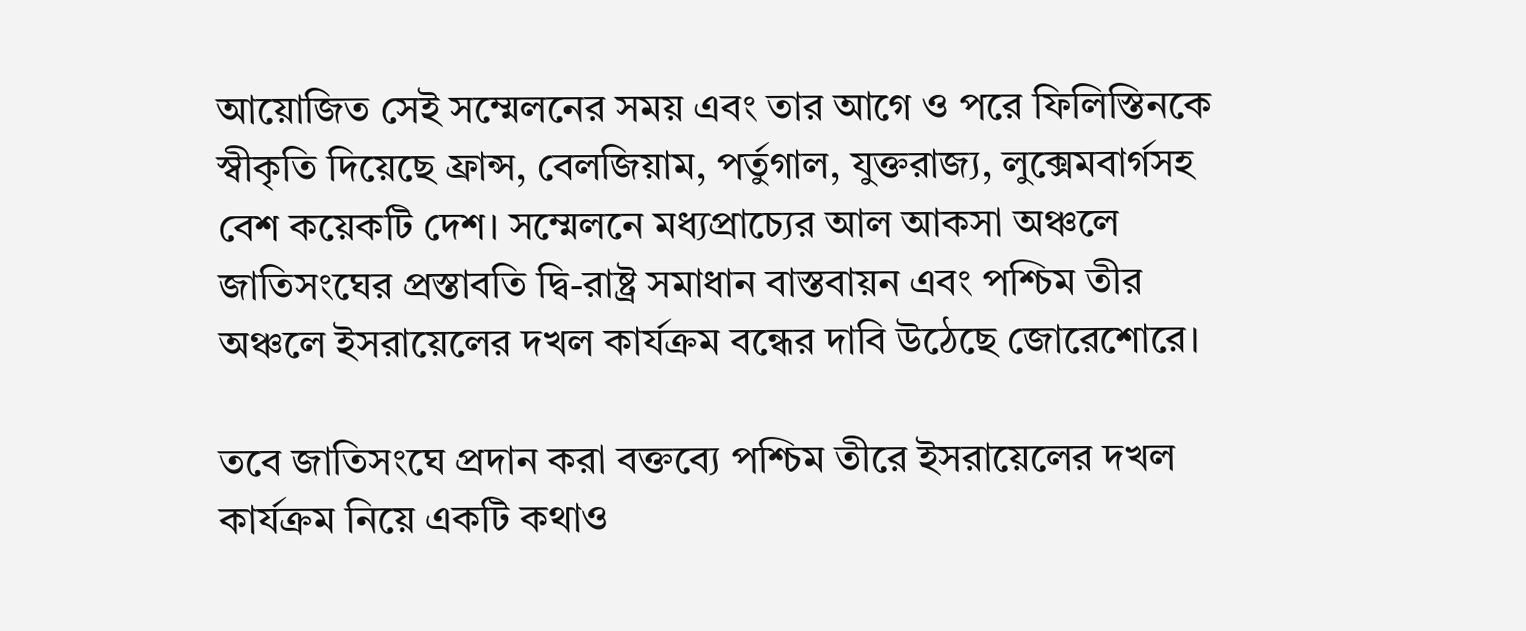আয়োজিত সেই সম্মেলনের সময় এবং তার আগে ও পরে ফিলিস্তিনকে স্বীকৃতি দিয়েছে ফ্রান্স, বেলজিয়াম, পর্তুগাল, যুক্তরাজ্য, লুক্সেমবার্গসহ বেশ কয়েকটি দেশ। সম্মেলনে মধ্যপ্রাচ্যের আল আকসা অঞ্চলে জাতিসংঘের প্রস্তাবতি দ্বি-রাষ্ট্র সমাধান বাস্তবায়ন এবং পশ্চিম তীর অঞ্চলে ইসরায়েলের দখল কার্যক্রম বন্ধের দাবি উঠেছে জোরেশোরে।

তবে জাতিসংঘে প্রদান করা বক্তব্যে পশ্চিম তীরে ইসরায়েলের দখল কার্যক্রম নিয়ে একটি কথাও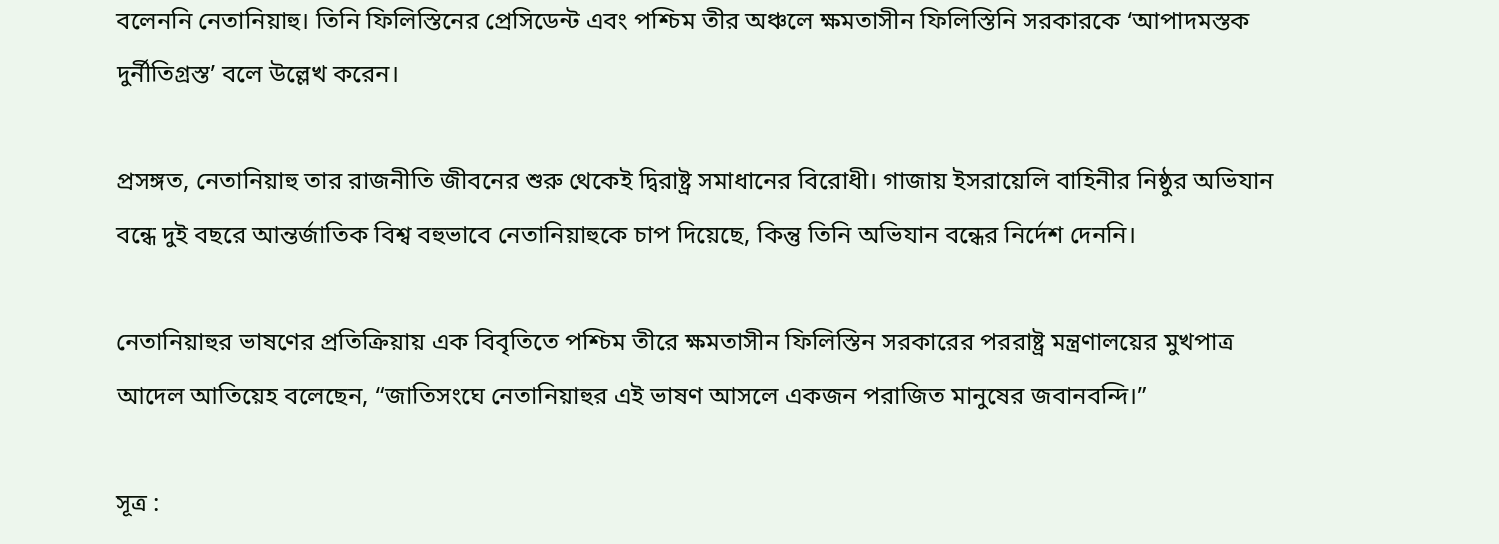বলেননি নেতানিয়াহু। তিনি ফিলিস্তিনের প্রেসিডেন্ট এবং পশ্চিম তীর অঞ্চলে ক্ষমতাসীন ফিলিস্তিনি সরকারকে ‘আপাদমস্তক দুর্নীতিগ্রস্ত’ বলে উল্লেখ করেন।

প্রসঙ্গত, নেতানিয়াহু তার রাজনীতি জীবনের শুরু থেকেই দ্বিরাষ্ট্র সমাধানের বিরোধী। গাজায় ইসরায়েলি বাহিনীর নিষ্ঠুর অভিযান বন্ধে দুই বছরে আন্তর্জাতিক বিশ্ব বহুভাবে নেতানিয়াহুকে চাপ দিয়েছে, কিন্তু তিনি অভিযান বন্ধের নির্দেশ দেননি।

নেতানিয়াহুর ভাষণের প্রতিক্রিয়ায় এক বিবৃতিতে পশ্চিম তীরে ক্ষমতাসীন ফিলিস্তিন সরকারের পররাষ্ট্র মন্ত্রণালয়ের মুখপাত্র আদেল আতিয়েহ বলেছেন, “জাতিসংঘে নেতানিয়াহুর এই ভাষণ আসলে একজন পরাজিত মানুষের জবানবন্দি।”

সূত্র :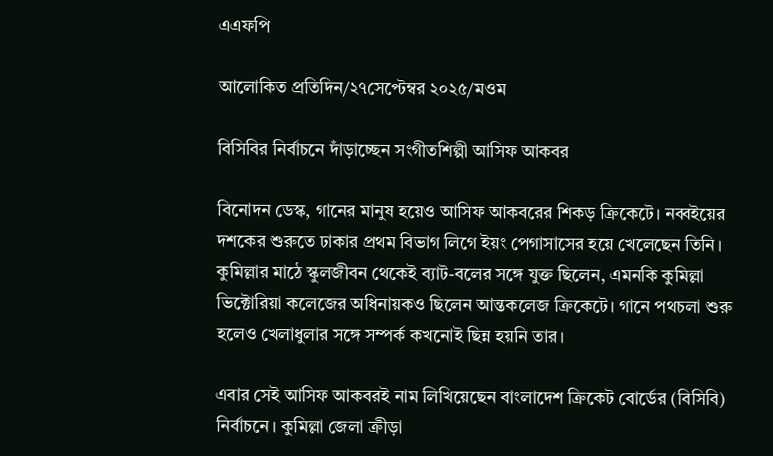এএফপি

আলোকিত প্রতিদিন/২৭সেপ্টেম্বর ২০২৫/মওম

বিসিবির নির্বাচনে দাঁড়াচ্ছেন সংগীতশিল্পী আসিফ আকবর

বিনোদন ডেস্ক, গানের মানুষ হয়েও আসিফ আকবরের শিকড় ক্রিকেটে। নব্বইয়ের দশকের শুরুতে ঢাকার প্রথম বিভাগ লিগে ইয়ং পেগাসাসের হয়ে খেলেছেন তিনি। কুমিল্লার মাঠে স্কুলজীবন থেকেই ব্যাট-বলের সঙ্গে যুক্ত ছিলেন, এমনকি কুমিল্লা ভিক্টোরিয়া কলেজের অধিনায়কও ছিলেন আন্তকলেজ ক্রিকেটে। গানে পথচলা শুরু হলেও খেলাধুলার সঙ্গে সম্পর্ক কখনোই ছিন্ন হয়নি তার।

এবার সেই আসিফ আকবরই নাম লিখিয়েছেন বাংলাদেশ ক্রিকেট বোর্ডের (বিসিবি) নির্বাচনে। কুমিল্লা জেলা ক্রীড়া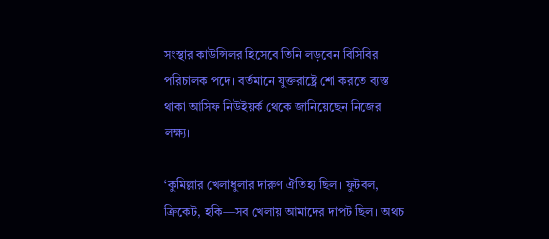সংস্থার কাউন্সিলর হিসেবে তিনি লড়বেন বিসিবির পরিচালক পদে। বর্তমানে যুক্তরাষ্ট্রে শো করতে ব্যস্ত থাকা আসিফ নিউইয়র্ক থেকে জানিয়েছেন নিজের লক্ষ্য।

‘কুমিল্লার খেলাধুলার দারুণ ঐতিহ্য ছিল। ফুটবল, ক্রিকেট, হকি—সব খেলায় আমাদের দাপট ছিল। অথচ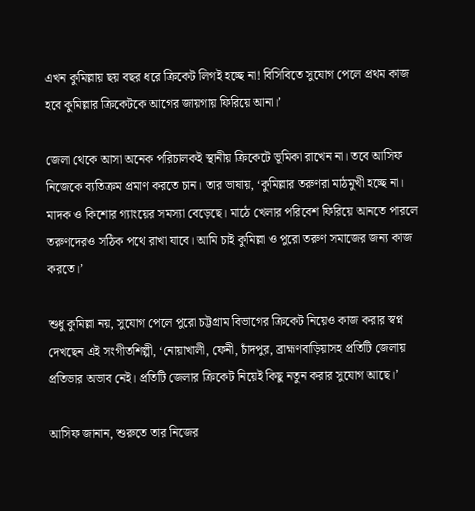এখন কুমিল্লায় ছয় বছর ধরে ক্রিকেট লিগই হচ্ছে না! বিসিবিতে সুযোগ পেলে প্রথম কাজ হবে কুমিল্লার ক্রিকেটকে আগের জায়গায় ফিরিয়ে আনা।’

জেলা থেকে আসা অনেক পরিচালকই স্থানীয় ক্রিকেটে ভূমিকা রাখেন না। তবে আসিফ নিজেকে ব্যতিক্রম প্রমাণ করতে চান। তার ভাষায়, ‘কুমিল্লার তরুণরা মাঠমুখী হচ্ছে না। মাদক ও কিশোর গ্যাংয়ের সমস্যা বেড়েছে। মাঠে খেলার পরিবেশ ফিরিয়ে আনতে পারলে তরুণদেরও সঠিক পথে রাখা যাবে। আমি চাই কুমিল্লা ও পুরো তরুণ সমাজের জন্য কাজ করতে।’

শুধু কুমিল্লা নয়, সুযোগ পেলে পুরো চট্টগ্রাম বিভাগের ক্রিকেট নিয়েও কাজ করার স্বপ্ন দেখছেন এই সংগীতশিল্পী, ‘নোয়াখালী, ফেনী, চাঁদপুর, ব্রাহ্মণবাড়িয়াসহ প্রতিটি জেলায় প্রতিভার অভাব নেই। প্রতিটি জেলার ক্রিকেট নিয়েই কিছু নতুন করার সুযোগ আছে।’

আসিফ জানান, শুরুতে তার নিজের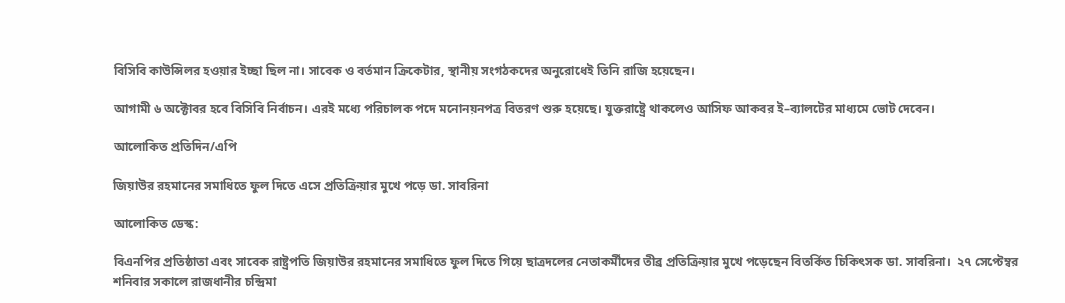বিসিবি কাউন্সিলর হওয়ার ইচ্ছা ছিল না। সাবেক ও বর্তমান ক্রিকেটার, স্থানীয় সংগঠকদের অনুরোধেই তিনি রাজি হয়েছেন।

আগামী ৬ অক্টোবর হবে বিসিবি নির্বাচন। এরই মধ্যে পরিচালক পদে মনোনয়নপত্র বিতরণ শুরু হয়েছে। যুক্তরাষ্ট্রে থাকলেও আসিফ আকবর ই–ব্যালটের মাধ্যমে ভোট দেবেন।

আলোকিত প্রতিদিন/এপি

জিয়াউর রহমানের সমাধিতে ফুল দিতে এসে প্রতিক্রিয়ার মুখে পড়ে ডা. সাবরিনা

আলোকিত ডেস্ক:

বিএনপির প্রতিষ্ঠাতা এবং সাবেক রাষ্ট্রপতি জিয়াউর রহমানের সমাধিতে ফুল দিতে গিয়ে ছাত্রদলের নেতাকর্মীদের তীব্র প্রতিক্রিয়ার মুখে পড়েছেন বিতর্কিত চিকিৎসক ডা. সাবরিনা।  ২৭ সেপ্টেম্বর শনিবার সকালে রাজধানীর চন্দ্রিমা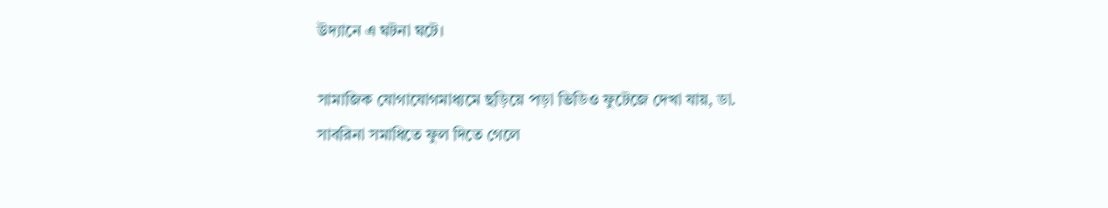উদ্যানে এ ঘটনা ঘটে।

সামাজিক যোগাযোগমাধ্যমে ছড়িয়ে পড়া ভিডিও ফুটেজে দেখা যায়, ডা. সাবরিনা সমাধিতে ফুল দিতে গেলে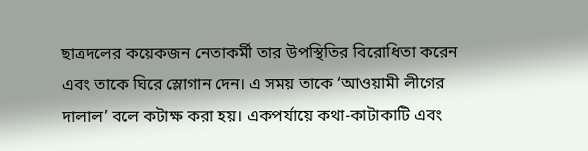ছাত্রদলের কয়েকজন নেতাকর্মী তার উপস্থিতির বিরোধিতা করেন এবং তাকে ঘিরে স্লোগান দেন। এ সময় তাকে ‘আওয়ামী লীগের দালাল’ বলে কটাক্ষ করা হয়। একপর্যায়ে কথা-কাটাকাটি এবং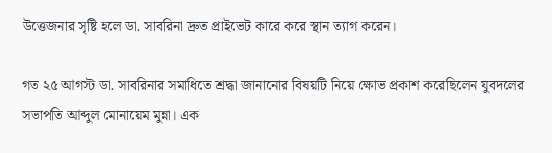উত্তেজনার সৃষ্টি হলে ডা. সাবরিনা দ্রুত প্রাইভেট কারে করে স্থান ত্যাগ করেন।

গত ২৫ আগস্ট ডা. সাবরিনার সমাধিতে শ্রদ্ধা জানানোর বিষয়টি নিয়ে ক্ষোভ প্রকাশ করেছিলেন যুবদলের সভাপতি আব্দুল মোনায়েম মুন্না। এক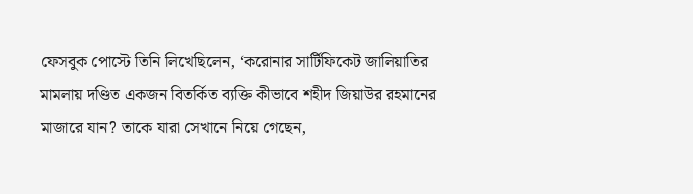ফেসবুক পোস্টে তিনি লিখেছিলেন, ‘করোনার সার্টিফিকেট জালিয়াতির মামলায় দণ্ডিত একজন বিতর্কিত ব্যক্তি কীভাবে শহীদ জিয়াউর রহমানের মাজারে যান? তাকে যারা সেখানে নিয়ে গেছেন,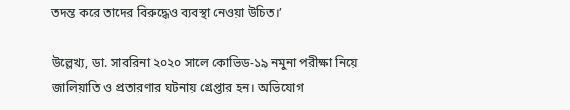তদন্ত করে তাদের বিরুদ্ধেও ব্যবস্থা নেওয়া উচিত।’

উল্লেখ্য, ডা. সাবরিনা ২০২০ সালে কোভিড-১৯ নমুনা পরীক্ষা নিয়ে জালিয়াতি ও প্রতারণার ঘটনায় গ্রেপ্তার হন। অভিযোগ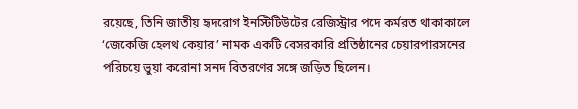রয়েছে, তিনি জাতীয় হৃদরোগ ইনস্টিটিউটের রেজিস্ট্রার পদে কর্মরত থাকাকালে ‘জেকেজি হেলথ কেয়ার’ নামক একটি বেসরকারি প্রতিষ্ঠানের চেয়ারপারসনের পরিচয়ে ভুয়া করোনা সনদ বিতরণের সঙ্গে জড়িত ছিলেন।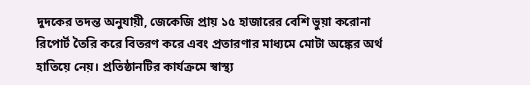দুদকের তদন্ত অনুযায়ী, জেকেজি প্রায় ১৫ হাজারের বেশি ভুয়া করোনা রিপোর্ট তৈরি করে বিতরণ করে এবং প্রতারণার মাধ্যমে মোটা অঙ্কের অর্থ হাতিয়ে নেয়। প্রতিষ্ঠানটির কার্যক্রমে স্বাস্থ্য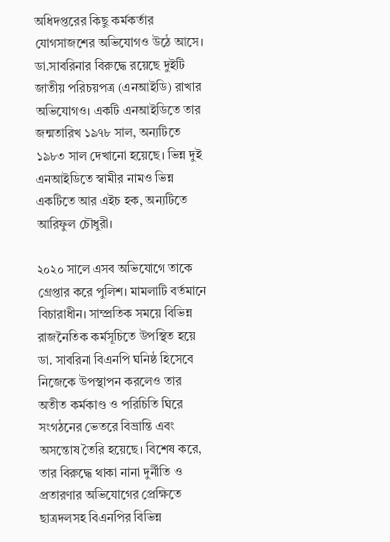অধিদপ্তরের কিছু কর্মকর্তার যোগসাজশের অভিযোগও উঠে আসে। ডা.সাবরিনার বিরুদ্ধে রয়েছে দুইটি জাতীয় পরিচয়পত্র (এনআইডি) রাখার অভিযোগও। একটি এনআইডিতে তার জন্মতারিখ ১৯৭৮ সাল, অন্যটিতে ১৯৮৩ সাল দেখানো হয়েছে। ভিন্ন দুই এনআইডিতে স্বামীর নামও ভিন্ন একটিতে আর এইচ হক, অন্যটিতে আরিফুল চৌধুরী।

২০২০ সালে এসব অভিযোগে তাকে গ্রেপ্তার করে পুলিশ। মামলাটি বর্তমানে বিচারাধীন। সাম্প্রতিক সময়ে বিভিন্ন রাজনৈতিক কর্মসূচিতে উপস্থিত হয়ে ডা. সাবরিনা বিএনপি ঘনিষ্ঠ হিসেবে নিজেকে উপস্থাপন করলেও তার অতীত কর্মকাণ্ড ও পরিচিতি ঘিরে সংগঠনের ভেতরে বিভ্রান্তি এবং অসন্তোষ তৈরি হয়েছে। বিশেষ করে, তার বিরুদ্ধে থাকা নানা দুর্নীতি ও প্রতারণার অভিযোগের প্রেক্ষিতে ছাত্রদলসহ বিএনপির বিভিন্ন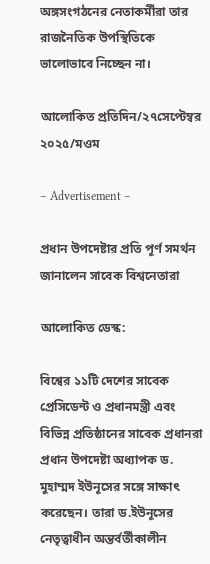অঙ্গসংগঠনের নেতাকর্মীরা তার রাজনৈতিক উপস্থিতিকে ভালোভাবে নিচ্ছেন না।

আলোকিত প্রতিদিন/২৭সেপ্টেম্বর ২০২৫/মওম

– Advertisement –

প্রধান উপদেষ্টার প্রতি পূর্ণ সমর্থন জানালেন সাবেক বিশ্বনেতারা

আলোকিত ডেস্ক:

বিশ্বের ১১টি দেশের সাবেক প্রেসিডেন্ট ও প্রধানমন্ত্রী এবং বিভিন্ন প্রতিষ্ঠানের সাবেক প্রধানরা প্রধান উপদেষ্টা অধ্যাপক ড. মুহাম্মদ ইউনূসের সঙ্গে সাক্ষাৎ করেছেন। তারা ড.ইউনূসের নেতৃত্বাধীন অন্তর্বর্তীকালীন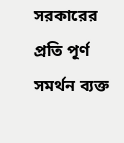সরকারের প্রতি পূর্ণ সমর্থন ব্যক্ত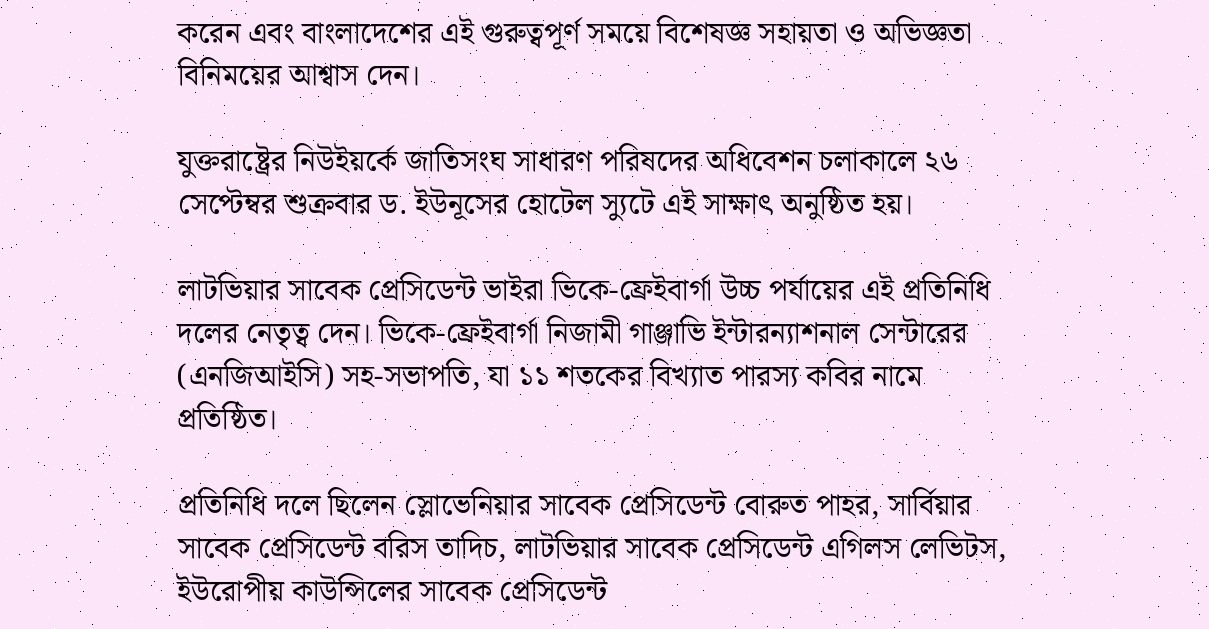করেন এবং বাংলাদেশের এই গুরুত্বপূর্ণ সময়ে বিশেষজ্ঞ সহায়তা ও অভিজ্ঞতা বিনিময়ের আশ্বাস দেন।

যুক্তরাষ্ট্রের নিউইয়র্কে জাতিসংঘ সাধারণ পরিষদের অধিবেশন চলাকালে ২৬ সেপ্টেম্বর শুক্রবার ড. ইউনূসের হোটেল স্যুটে এই সাক্ষাৎ অনুষ্ঠিত হয়।

লাটভিয়ার সাবেক প্রেসিডেন্ট ভাইরা ভিকে-ফ্রেইবার্গা উচ্চ পর্যায়ের এই প্রতিনিধি দলের নেতৃত্ব দেন। ভিকে-ফ্রেইবার্গা নিজামী গাঞ্জাভি ইন্টারন্যাশনাল সেন্টারের (এনজিআইসি) সহ-সভাপতি, যা ১১ শতকের বিখ্যাত পারস্য কবির নামে প্রতিষ্ঠিত।

প্রতিনিধি দলে ছিলেন স্লোভেনিয়ার সাবেক প্রেসিডেন্ট বোরুত পাহর, সার্বিয়ার সাবেক প্রেসিডেন্ট বরিস তাদিচ, লাটভিয়ার সাবেক প্রেসিডেন্ট এগিলস লেভিটস, ইউরোপীয় কাউন্সিলের সাবেক প্রেসিডেন্ট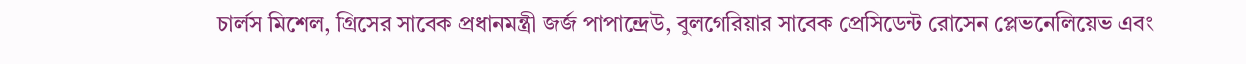চার্লস মিশেল, গ্রিসের সাবেক প্রধানমন্ত্রী জর্জ পাপান্দ্রেউ, বুলগেরিয়ার সাবেক প্রেসিডেন্ট রোসেন প্লেভনেলিয়েভ এবং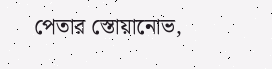পেতার স্তোয়ানোভ,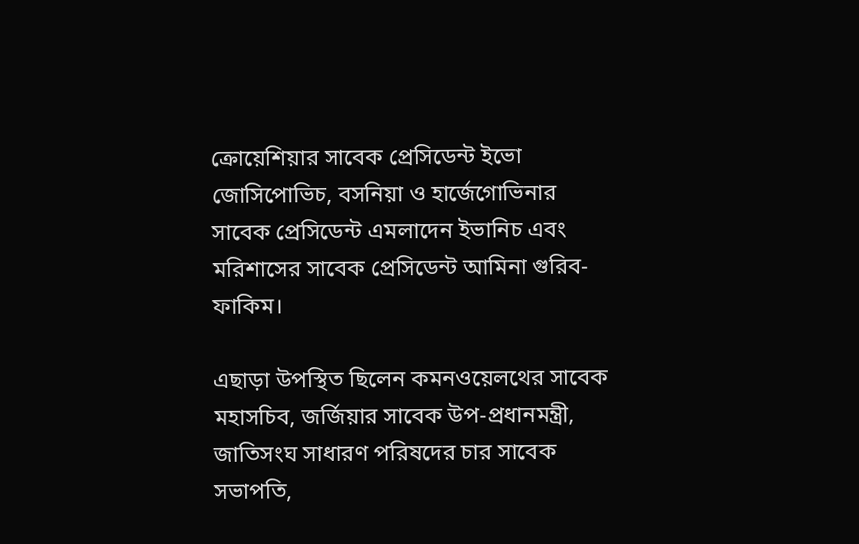ক্রোয়েশিয়ার সাবেক প্রেসিডেন্ট ইভো জোসিপোভিচ, বসনিয়া ও হার্জেগোভিনার সাবেক প্রেসিডেন্ট এমলাদেন ইভানিচ এবং মরিশাসের সাবেক প্রেসিডেন্ট আমিনা গুরিব-ফাকিম।

এছাড়া উপস্থিত ছিলেন কমনওয়েলথের সাবেক মহাসচিব, জর্জিয়ার সাবেক উপ-প্রধানমন্ত্রী, জাতিসংঘ সাধারণ পরিষদের চার সাবেক সভাপতি,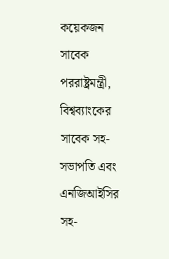কয়েকজন সাবেক পররাষ্ট্রমন্ত্রী, বিশ্বব্যাংকের সাবেক সহ-সভাপতি এবং এনজিআইসির সহ-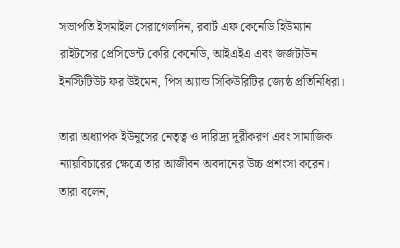সভাপতি ইসমাইল সেরাগেলদিন, রবার্ট এফ কেনেডি হিউম্যান রাইটসের প্রেসিডেন্ট কেরি কেনেডি, আইএইএ এবং জর্জটাউন ইনস্টিটিউট ফর উইমেন, পিস অ্যান্ড সিকিউরিটির জ্যেষ্ঠ প্রতিনিধিরা।

তারা অধ্যাপক ইউনূসের নেতৃত্ব ও দারিদ্র্য দূরীকরণ এবং সামাজিক ন্যায়বিচারের ক্ষেত্রে তার আজীবন অবদানের উচ্চ প্রশংসা করেন। তারা বলেন,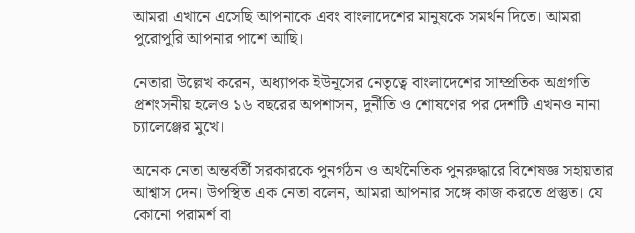আমরা এখানে এসেছি আপনাকে এবং বাংলাদেশের মানুষকে সমর্থন দিতে। আমরা পুরোপুরি আপনার পাশে আছি।

নেতারা উল্লেখ করেন, অধ্যাপক ইউনূসের নেতৃত্বে বাংলাদেশের সাম্প্রতিক অগ্রগতি প্রশংসনীয় হলেও ১৬ বছরের অপশাসন, দুর্নীতি ও শোষণের পর দেশটি এখনও নানা চ্যালেঞ্জের মুখে।

অনেক নেতা অন্তর্বর্তী সরকারকে পুনর্গঠন ও অর্থনৈতিক পুনরুদ্ধারে বিশেষজ্ঞ সহায়তার আশ্বাস দেন। উপস্থিত এক নেতা বলেন, আমরা আপনার সঙ্গে কাজ করতে প্রস্তুত। যে কোনো পরামর্শ বা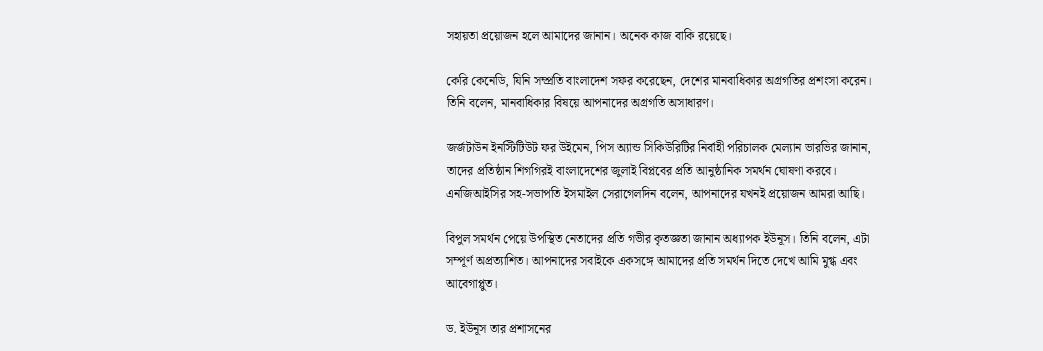সহায়তা প্রয়োজন হলে আমাদের জানান। অনেক কাজ বাকি রয়েছে।

কেরি কেনেডি, যিনি সম্প্রতি বাংলাদেশ সফর করেছেন, দেশের মানবাধিকার অগ্রগতির প্রশংসা করেন। তিনি বলেন, মানবাধিকার বিষয়ে আপনাদের অগ্রগতি অসাধারণ।

জর্জটাউন ইনস্টিটিউট ফর উইমেন, পিস অ্যান্ড সিকিউরিটির নির্বাহী পরিচালক মেল্যান ভারভির জানান, তাদের প্রতিষ্ঠান শিগগিরই বাংলাদেশের জুলাই বিপ্লবের প্রতি আনুষ্ঠানিক সমর্থন ঘোষণা করবে। এনজিআইসির সহ-সভাপতি ইসমাইল সেরাগেলদিন বলেন, আপনাদের যখনই প্রয়োজন আমরা আছি।

বিপুল সমর্থন পেয়ে উপস্থিত নেতাদের প্রতি গভীর কৃতজ্ঞতা জানান অধ্যাপক ইউনূস। তিনি বলেন, এটা সম্পূর্ণ অপ্রত্যাশিত। আপনাদের সবাইকে একসঙ্গে আমাদের প্রতি সমর্থন দিতে দেখে আমি মুগ্ধ এবং আবেগাপ্লুত।

ড. ইউনূস তার প্রশাসনের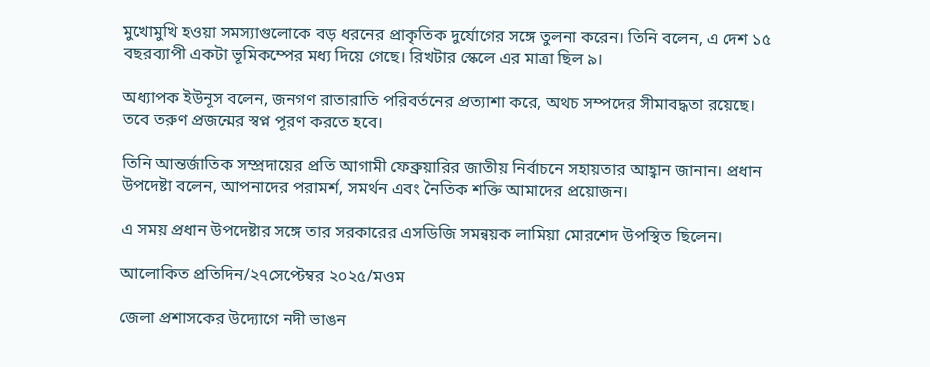মুখোমুখি হওয়া সমস্যাগুলোকে বড় ধরনের প্রাকৃতিক দুর্যোগের সঙ্গে তুলনা করেন। তিনি বলেন, এ দেশ ১৫ বছরব্যাপী একটা ভূমিকম্পের মধ্য দিয়ে গেছে। রিখটার স্কেলে এর মাত্রা ছিল ৯।

অধ্যাপক ইউনূস বলেন, জনগণ রাতারাতি পরিবর্তনের প্রত্যাশা করে, অথচ সম্পদের সীমাবদ্ধতা রয়েছে। তবে তরুণ প্রজন্মের স্বপ্ন পূরণ করতে হবে।

তিনি আন্তর্জাতিক সম্প্রদায়ের প্রতি আগামী ফেব্রুয়ারির জাতীয় নির্বাচনে সহায়তার আহ্বান জানান। প্রধান উপদেষ্টা বলেন, আপনাদের পরামর্শ, সমর্থন এবং নৈতিক শক্তি আমাদের প্রয়োজন।

এ সময় প্রধান উপদেষ্টার সঙ্গে তার সরকারের এসডিজি সমন্বয়ক লামিয়া মোরশেদ উপস্থিত ছিলেন।

আলোকিত প্রতিদিন/২৭সেপ্টেম্বর ২০২৫/মওম

জেলা প্রশাসকের উদ্যোগে নদী ভাঙন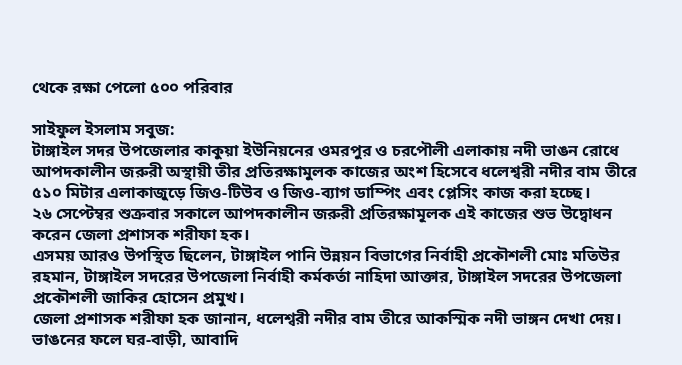থেকে রক্ষা পেলো ৫০০ পরিবার

সাইফুল ইসলাম সবুজ:
টাঙ্গাইল সদর উপজেলার কাকুয়া ইউনিয়নের ওমরপুর ও চরপৌলী এলাকায় নদী ভাঙন রোধে আপদকালীন জরুরী অস্থায়ী তীর প্রতিরক্ষামুলক কাজের অংশ হিসেবে ধলেশ্বরী নদীর বাম তীরে ৫১০ মিটার এলাকাজুড়ে জিও-টিউব ও জিও-ব্যাগ ডাম্পিং এবং প্লেসিং কাজ করা হচ্ছে।
২৬ সেপ্টেম্বর শুক্রবার সকালে আপদকালীন জরুরী প্রতিরক্ষামূলক এই কাজের শুভ উদ্বোধন করেন জেলা প্রশাসক শরীফা হক।
এসময় আরও উপস্থিত ছিলেন, টাঙ্গাইল পানি উন্নয়ন বিভাগের নির্বাহী প্রকৌশলী মোঃ মতিউর রহমান, টাঙ্গাইল সদরের উপজেলা নির্বাহী কর্মকর্তা নাহিদা আক্তার, টাঙ্গাইল সদরের উপজেলা প্রকৌশলী জাকির হোসেন প্রমুখ।
জেলা প্রশাসক শরীফা হক জানান, ধলেশ্বরী নদীর বাম তীরে আকস্মিক নদী ভাঙ্গন দেখা দেয়। ভাঙনের ফলে ঘর-বাড়ী, আবাদি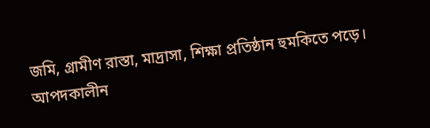জমি, গ্রামীণ রাস্তা, মাদ্রাসা, শিক্ষা প্রতিষ্ঠান হুমকিতে পড়ে। আপদকালীন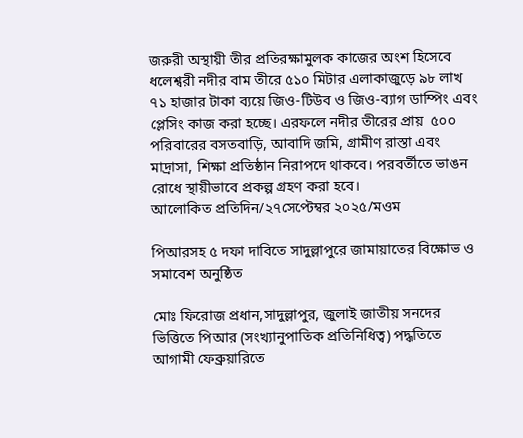জরুরী অস্থায়ী তীর প্রতিরক্ষামুলক কাজের অংশ হিসেবে ধলেশ্বরী নদীর বাম তীরে ৫১০ মিটার এলাকাজুড়ে ৯৮ লাখ ৭১ হাজার টাকা ব্যয়ে জিও-টিউব ও জিও-ব্যাগ ডাম্পিং এবং প্লেসিং কাজ করা হচ্ছে। এরফলে নদীর তীরের প্রায়  ৫০০ পরিবারের বসতবাড়ি, আবাদি জমি, গ্রামীণ রাস্তা এবং  মাদ্রাসা, শিক্ষা প্রতিষ্ঠান নিরাপদে থাকবে। পরবর্তীতে ভাঙন রোধে স্থায়ীভাবে প্রকল্প গ্রহণ করা হবে।
আলোকিত প্রতিদিন/২৭সেপ্টেম্বর ২০২৫/মওম

পিআরসহ ৫ দফা দাবিতে সাদুল্লাপুরে জামায়াতের বিক্ষোভ ও সমাবেশ অনুষ্ঠিত

মোঃ ফিরোজ প্রধান,সাদুল্লাপুর, জুলাই জাতীয় সনদের ভিত্তিতে পিআর (সংখ্যানুপাতিক প্রতিনিধিত্ব) পদ্ধতিতে আগামী ফেব্রুয়ারিতে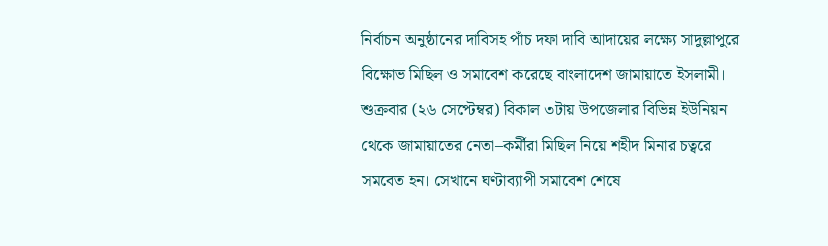নির্বাচন অনুষ্ঠানের দাবিসহ পাঁচ দফা দাবি আদায়ের লক্ষ্যে সাদুল্লাপুরে বিক্ষোভ মিছিল ও সমাবেশ করেছে বাংলাদেশ জামায়াতে ইসলামী।
শুক্রবার (২৬ সেপ্টেম্বর) বিকাল ৩টায় উপজেলার বিভিন্ন ইউনিয়ন থেকে জামায়াতের নেতা–কর্মীরা মিছিল নিয়ে শহীদ মিনার চত্বরে সমবেত হন। সেখানে ঘণ্টাব্যাপী সমাবেশ শেষে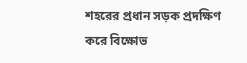শহরের প্রধান সড়ক প্রদক্ষিণ করে বিক্ষোভ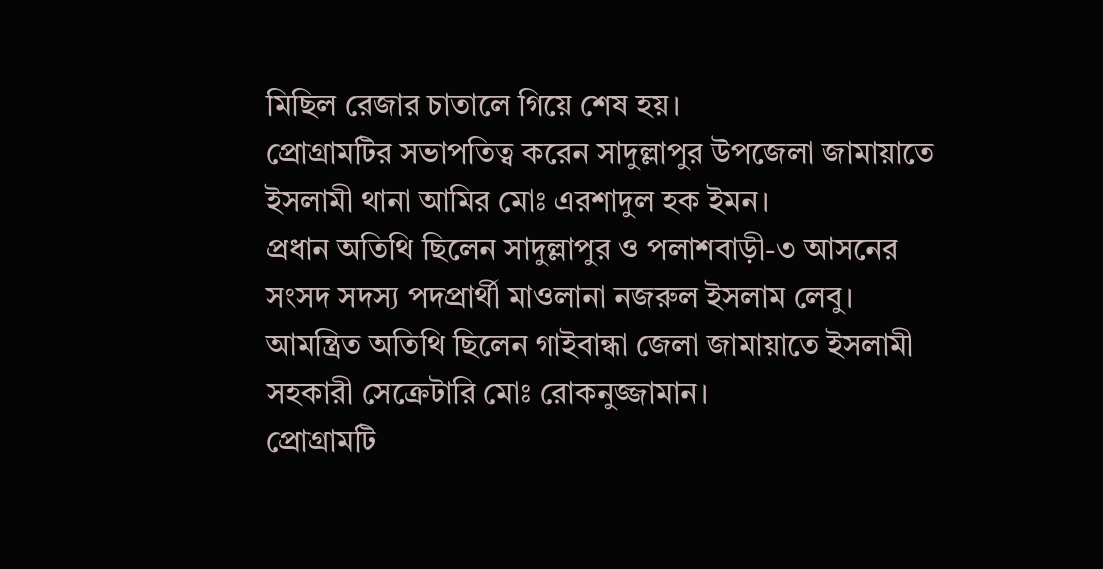মিছিল রেজার চাতালে গিয়ে শেষ হয়।
প্রোগ্রামটির সভাপতিত্ব করেন সাদুল্লাপুর উপজেলা জামায়াতে ইসলামী থানা আমির মোঃ এরশাদুল হক ইমন।
প্রধান অতিথি ছিলেন সাদুল্লাপুর ও পলাশবাড়ী-৩ আসনের সংসদ সদস্য পদপ্রার্থী মাওলানা নজরুল ইসলাম লেবু।
আমন্ত্রিত অতিথি ছিলেন গাইবান্ধা জেলা জামায়াতে ইসলামী সহকারী সেক্রেটারি মোঃ রোকনুজ্জামান।
প্রোগ্রামটি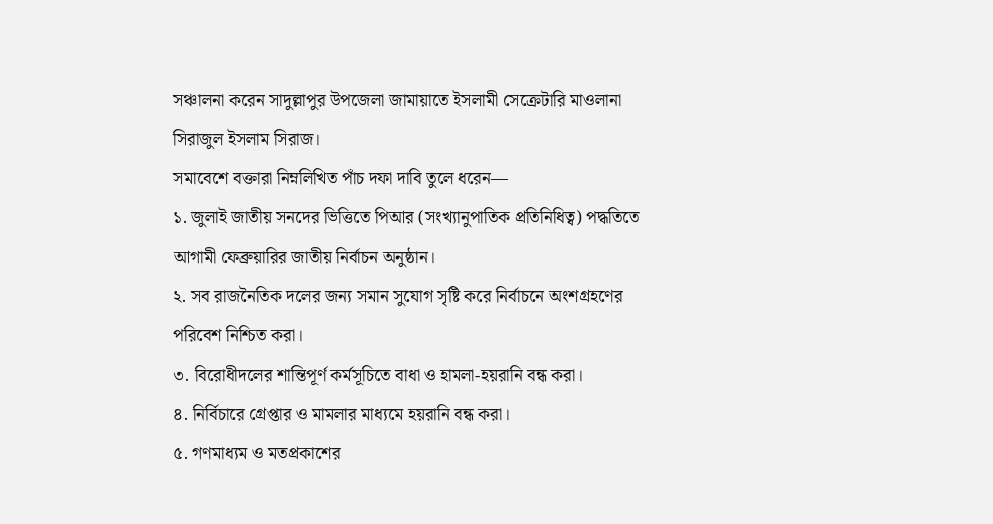সঞ্চালনা করেন সাদুল্লাপুর উপজেলা জামায়াতে ইসলামী সেক্রেটারি মাওলানা সিরাজুল ইসলাম সিরাজ।
সমাবেশে বক্তারা নিম্নলিখিত পাঁচ দফা দাবি তুলে ধরেন—
১. জুলাই জাতীয় সনদের ভিত্তিতে পিআর (সংখ্যানুপাতিক প্রতিনিধিত্ব) পদ্ধতিতে আগামী ফেব্রুয়ারির জাতীয় নির্বাচন অনুষ্ঠান।
২. সব রাজনৈতিক দলের জন্য সমান সুযোগ সৃষ্টি করে নির্বাচনে অংশগ্রহণের পরিবেশ নিশ্চিত করা।
৩. বিরোধীদলের শান্তিপূর্ণ কর্মসূচিতে বাধা ও হামলা-হয়রানি বন্ধ করা।
৪. নির্বিচারে গ্রেপ্তার ও মামলার মাধ্যমে হয়রানি বন্ধ করা।
৫. গণমাধ্যম ও মতপ্রকাশের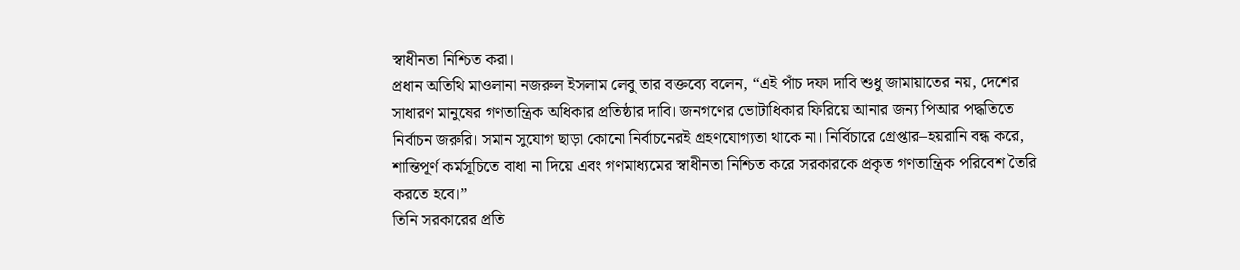স্বাধীনতা নিশ্চিত করা।
প্রধান অতিথি মাওলানা নজরুল ইসলাম লেবু তার বক্তব্যে বলেন, “এই পাঁচ দফা দাবি শুধু জামায়াতের নয়, দেশের সাধারণ মানুষের গণতান্ত্রিক অধিকার প্রতিষ্ঠার দাবি। জনগণের ভোটাধিকার ফিরিয়ে আনার জন্য পিআর পদ্ধতিতে নির্বাচন জরুরি। সমান সুযোগ ছাড়া কোনো নির্বাচনেরই গ্রহণযোগ্যতা থাকে না। নির্বিচারে গ্রেপ্তার–হয়রানি বন্ধ করে, শান্তিপূর্ণ কর্মসূচিতে বাধা না দিয়ে এবং গণমাধ্যমের স্বাধীনতা নিশ্চিত করে সরকারকে প্রকৃত গণতান্ত্রিক পরিবেশ তৈরি করতে হবে।”
তিনি সরকারের প্রতি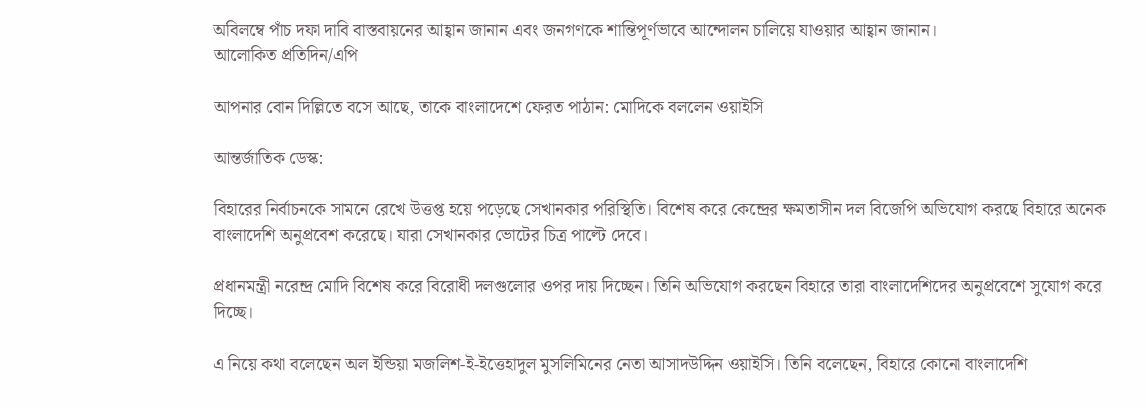অবিলম্বে পাঁচ দফা দাবি বাস্তবায়নের আহ্বান জানান এবং জনগণকে শান্তিপূর্ণভাবে আন্দোলন চালিয়ে যাওয়ার আহ্বান জানান।
আলোকিত প্রতিদিন/এপি

আপনার বোন দিল্লিতে বসে আছে, তাকে বাংলাদেশে ফেরত পাঠান: মোদিকে বললেন ওয়াইসি

আন্তর্জাতিক ডেস্ক:

বিহারের নির্বাচনকে সামনে রেখে উত্তপ্ত হয়ে পড়েছে সেখানকার পরিস্থিতি। বিশেষ করে কেন্দ্রের ক্ষমতাসীন দল বিজেপি অভিযোগ করছে বিহারে অনেক বাংলাদেশি অনুপ্রবেশ করেছে। যারা সেখানকার ভোটের চিত্র পাল্টে দেবে।

প্রধানমন্ত্রী নরেন্দ্র মোদি বিশেষ করে বিরোধী দলগুলোর ওপর দায় দিচ্ছেন। তিনি অভিযোগ করছেন বিহারে তারা বাংলাদেশিদের অনুপ্রবেশে সুযোগ করে দিচ্ছে।

এ নিয়ে কথা বলেছেন অল ইন্ডিয়া মজলিশ-ই-ইত্তেহাদুল মুসলিমিনের নেতা আসাদউদ্দিন ওয়াইসি। তিনি বলেছেন, বিহারে কোনো বাংলাদেশি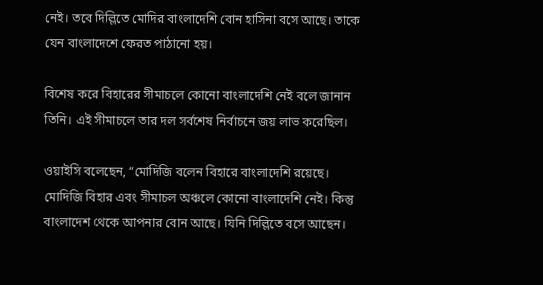নেই। তবে দিল্লিতে মোদির বাংলাদেশি বোন হাসিনা বসে আছে। তাকে যেন বাংলাদেশে ফেরত পাঠানো হয়।

বিশেষ করে বিহারের সীমাচলে কোনো বাংলাদেশি নেই বলে জানান তিনি। এই সীমাচলে তার দল সর্বশেষ নির্বাচনে জয় লাভ করেছিল।

ওয়াইসি বলেছেন, “মোদিজি বলেন বিহারে বাংলাদেশি রয়েছে। মোদিজি বিহার এবং সীমাচল অঞ্চলে কোনো বাংলাদেশি নেই। কিন্তু বাংলাদেশ থেকে আপনার বোন আছে। যিনি দিল্লিতে বসে আছেন।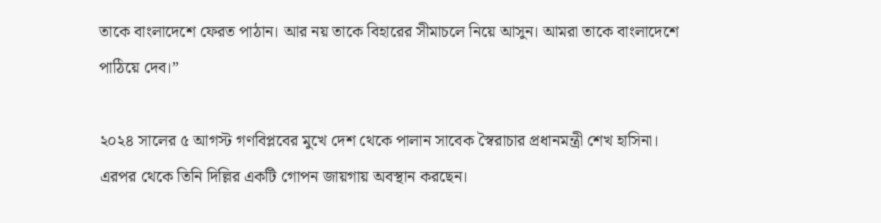তাকে বাংলাদেশে ফেরত পাঠান। আর নয় তাকে বিহারের সীমাচলে নিয়ে আসুন। আমরা তাকে বাংলাদেশে পাঠিয়ে দেব।”

২০২৪ সালের ৫ আগস্ট গণবিপ্লবের মুখে দেশ থেকে পালান সাবেক স্বৈরাচার প্রধানমন্ত্রী শেখ হাসিনা। এরপর থেকে তিনি দিল্লির একটি গোপন জায়গায় অবস্থান করছেন।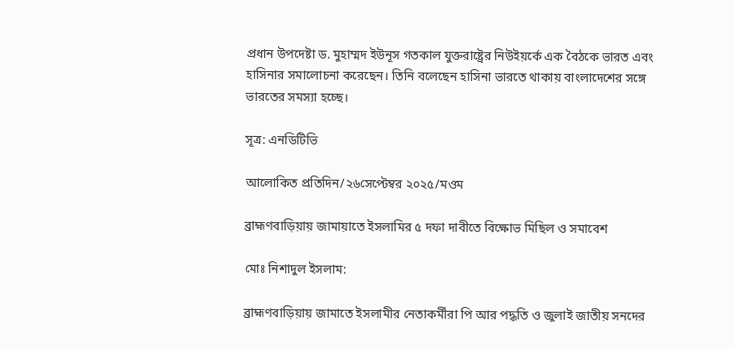প্রধান উপদেষ্টা ড. মুহাম্মদ ইউনূস গতকাল যুক্তরাষ্ট্রের নিউইয়র্কে এক বৈঠকে ভারত এবং হাসিনার সমালোচনা করেছেন। তিনি বলেছেন হাসিনা ভারতে থাকায় বাংলাদেশের সঙ্গে ভারতের সমস্যা হচ্ছে।

সূত্র: এনডিটিভি

আলোকিত প্রতিদিন/২৬সেপ্টেম্বর ২০২৫/মওম

ব্রাহ্মণবাড়িয়ায় জামায়াতে ইসলামির ৫ দফা দাবীতে বিক্ষোভ মিছিল ও সমাবেশ

মোঃ নিশাদুল ইসলাম:

ব্রাহ্মণবাড়িয়ায় জামাতে ইসলামীর নেতাকর্মীরা পি আর পদ্ধতি ও জুলাই জাতীয় সনদের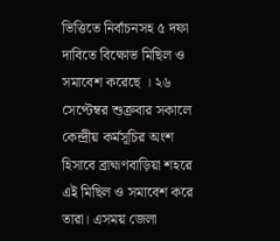ভিত্তিতে নির্বাচনসহ ৫ দফা দাবিতে বিক্ষোভ মিছিল ও সমাবেশ করেছে । ২৬ সেপ্টেম্বর শুক্রবার সকালে কেন্দ্রীয় কর্মসূচির অংশ হিসাবে ব্রাহ্মণবাড়িয়া শহরে এই মিছিল ও সমাবেশ করে তারা। এসময় জেলা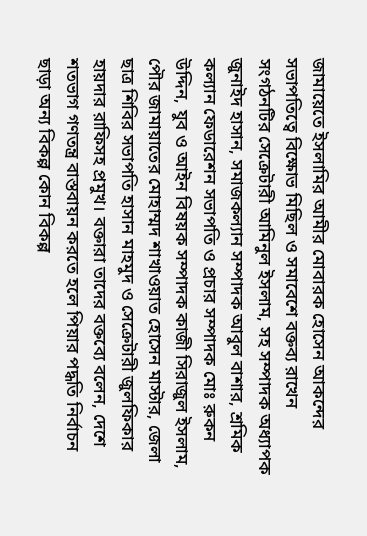জামায়েতে ইসলামির আমীর মোবারক হোসেন আকন্দের সভাপতিত্বে বিক্ষোভ মিছিল ও সমাবেশে বক্তব্য রাখেন সংগঠনটির সেক্রেটারী আমিনুল ইসলাম, সহ সম্পাদক অধ্যাপক জুনাইদ হাসান, সমাজকল্যান সম্পাদক আবুল বাশার, শ্রমিক কল্যান ফেডারেশন সভাপতি ও প্রচার সম্পাদক মোঃ রুকন উদ্দিন, যুব ও আইন বিষয়ক সম্পাদক কাজী সিরাজুল ইসলাম, পৌর জামায়াতের মোহাম্মদ শাখাওয়াত হোসেন মাস্টার, জেলা ছাত্র শিবির সভাপতি হাসান মাহমুদ ও সেক্রেটারী জুলফিকার হায়দার রাফিসহ প্রমুখ। বক্তারা তাদের বক্তব্যে বলেন, দেশে শতভাগ গণতন্ত্র বাস্তবায়ন করতে হলে পিয়ার পদ্ধতি নির্বাচন ছাড়া অন্য বিকল্প কোন বিকল্প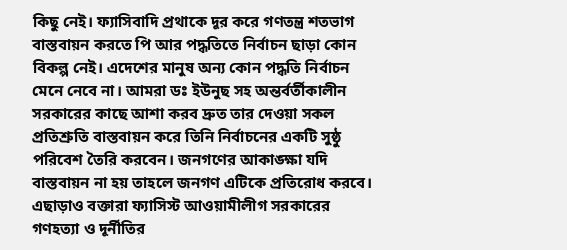কিছু নেই। ফ্যাসিবাদি প্রথাকে দূর করে গণতন্ত্র শতভাগ বাস্তবায়ন করতে পি আর পদ্ধতিতে নির্বাচন ছাড়া কোন বিকল্প নেই। এদেশের মানুষ অন্য কোন পদ্ধতি নির্বাচন মেনে নেবে না। আমরা ডঃ ইউনুছ সহ অন্তর্বর্তীকালীন সরকারের কাছে আশা করব দ্রুত তার দেওয়া সকল প্রতিশ্রুতি বাস্তবায়ন করে তিনি নির্বাচনের একটি সুষ্ঠু পরিবেশ তৈরি করবেন। জনগণের আকাঙ্ক্ষা যদি বাস্তবায়ন না হয় তাহলে জনগণ এটিকে প্রতিরোধ করবে।
এছাড়াও বক্তারা ফ্যাসিস্ট আওয়ামীলীগ সরকারের গণহত্যা ও দূর্নীতির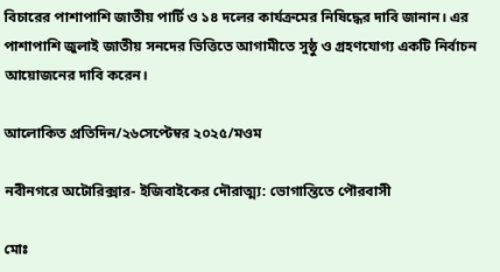বিচারের পাশাপাশি জাতীয় পার্টি ও ১৪ দলের কার্যক্রমের নিষিদ্ধের দাবি জানান। এর পাশাপাশি জুলাই জাতীয় সনদের ভিত্তিতে আগামীতে সুষ্ঠু ও গ্রহণযোগ্য একটি নির্বাচন আয়োজনের দাবি করেন।

আলোকিত প্রতিদিন/২৬সেপ্টেম্বর ২০২৫/মওম

নবীনগরে অটোরিক্সার- ইজিবাইকের দৌরাত্ম্য: ভোগান্তিতে পৌরবাসী

মোঃ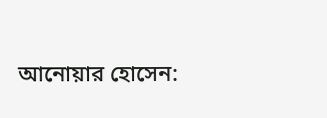আনোয়ার হোসেন: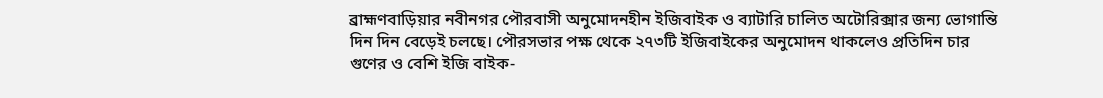ব্রাহ্মণবাড়িয়ার নবীনগর পৌরবাসী অনুমোদনহীন ইজিবাইক ও ব্যাটারি চালিত অটোরিক্সার জন্য ভোগান্তি দিন দিন বেড়েই চলছে। পৌরসভার পক্ষ থেকে ২৭৩টি ইজিবাইকের অনুমোদন থাকলেও প্রতিদিন চার গুণের ও বেশি ইজি বাইক-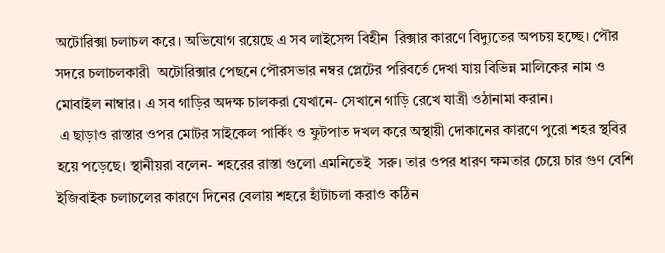অটোরিক্সা চলাচল করে। অভিযোগ রয়েছে এ সব লাইসেন্স বিহীন  রিক্সার কারণে বিদ্যুতের অপচয় হচ্ছে। পৌর সদরে চলাচলকারী  অটোরিক্সার পেছনে পৌরসভার নম্বর প্লেটের পরিবর্তে দেখা যায় বিভিন্ন মালিকের নাম ও মোবাইল নাম্বার। এ সব গাড়ির অদক্ষ চালকরা যেখানে- সেখানে গাড়ি রেখে যাত্রী ওঠানামা করান।
 এ ছাড়াও রাস্তার ওপর মোটর সাইকেল পার্কিং ও ফুটপাত দখল করে অস্থায়ী দোকানের কারণে পুরো শহর স্থবির হয়ে পড়েছে। স্থানীয়রা বলেন- শহরের রাস্তা গুলো এমনিতেই  সরু। তার ওপর ধারণ ক্ষমতার চেয়ে চার গুণ বেশি ইজিবাইক চলাচলের কারণে দিনের বেলায় শহরে হাঁটাচলা করাও কঠিন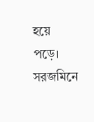হয়ে পড়ে। সরজমিনে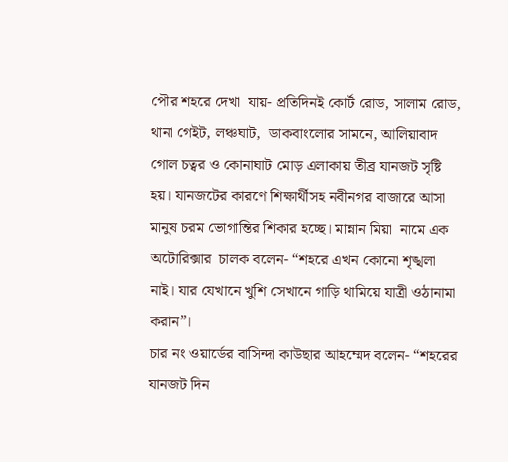পৌর শহরে দেখা  যায়- প্রতিদিনই কোর্ট রোড, সালাম রোড, থানা গেইট, লঞ্চঘাট,  ডাকবাংলোর সামনে, আলিয়াবাদ গোল চত্বর ও কোনাঘাট মোড় এলাকায় তীব্র যানজট সৃষ্টি হয়। যানজটের কারণে শিক্ষার্থীসহ নবীনগর বাজারে আসা মানুষ চরম ভোগান্তির শিকার হচ্ছে। মান্নান মিয়া  নামে এক অটোরিক্সার  চালক বলেন- “শহরে এখন কোনো শৃঙ্খলা নাই। যার যেখানে খুশি সেখানে গাড়ি থামিয়ে যাত্রী ওঠানামা করান”।
চার নং ওয়ার্ডের বাসিন্দা কাউছার আহম্মেদ বলেন- “শহরের যানজট দিন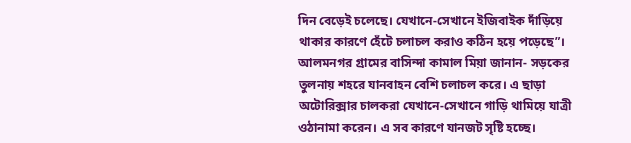দিন বেড়েই চলেছে। যেখানে-সেখানে ইজিবাইক দাঁড়িয়ে থাকার কারণে হেঁটে চলাচল করাও কঠিন হয়ে পড়েছে”। আলমনগর গ্রামের বাসিন্দা কামাল মিয়া জানান- সড়কের তুলনায় শহরে যানবাহন বেশি চলাচল করে। এ ছাড়া অটোরিক্সার চালকরা যেখানে-সেখানে গাড়ি থামিয়ে যাত্রী ওঠানামা করেন। এ সব কারণে যানজট সৃষ্টি হচ্ছে।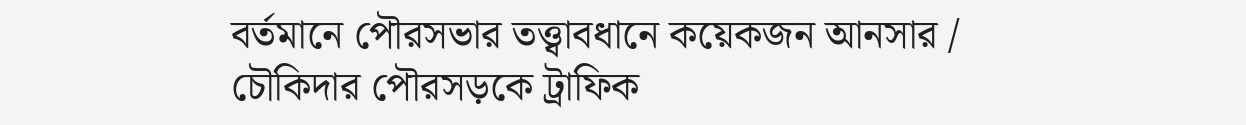বর্তমানে পৌরসভার তত্ত্বাবধানে কয়েকজন আনসার / চৌকিদার পৌরসড়কে ট্রাফিক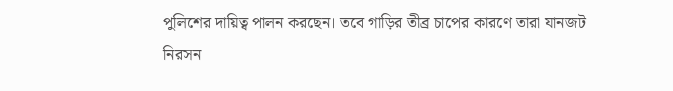পুলিশের দায়িত্ব পালন করছেন। তবে গাড়ির তীব্র চাপের কারণে তারা যানজট নিরসন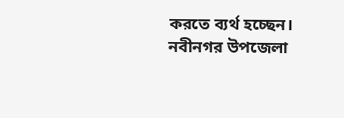করতে ব্যর্থ হচ্ছেন।
নবীনগর উপজেলা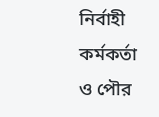নির্বাহী কর্মকর্তা ও পৌর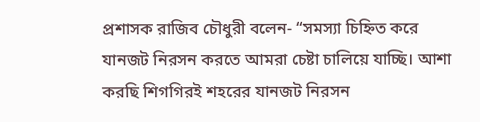প্রশাসক রাজিব চৌধুরী বলেন- “সমস্যা চিহ্নিত করে যানজট নিরসন করতে আমরা চেষ্টা চালিয়ে যাচ্ছি। আশা করছি শিগগিরই শহরের যানজট নিরসন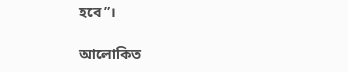হবে”।

আলোকিত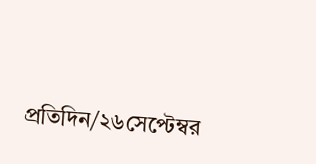প্রতিদিন/২৬সেপ্টেম্বর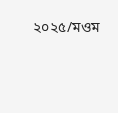২০২৫/মওম